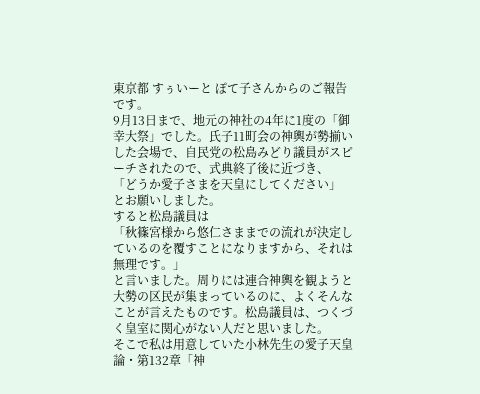東京都 すぅいーと ぽて子さんからのご報告です。
9月13日まで、地元の神社の4年に1度の「御幸大祭」でした。氏子11町会の神輿が勢揃いした会場で、自民党の松島みどり議員がスピーチされたので、式典終了後に近づき、
「どうか愛子さまを天皇にしてください」
とお願いしました。
すると松島議員は
「秋篠宮様から悠仁さままでの流れが決定しているのを覆すことになりますから、それは無理です。」
と言いました。周りには連合神輿を観ようと大勢の区民が集まっているのに、よくそんなことが言えたものです。松島議員は、つくづく皇室に関心がない人だと思いました。
そこで私は用意していた小林先生の愛子天皇論・第132章「神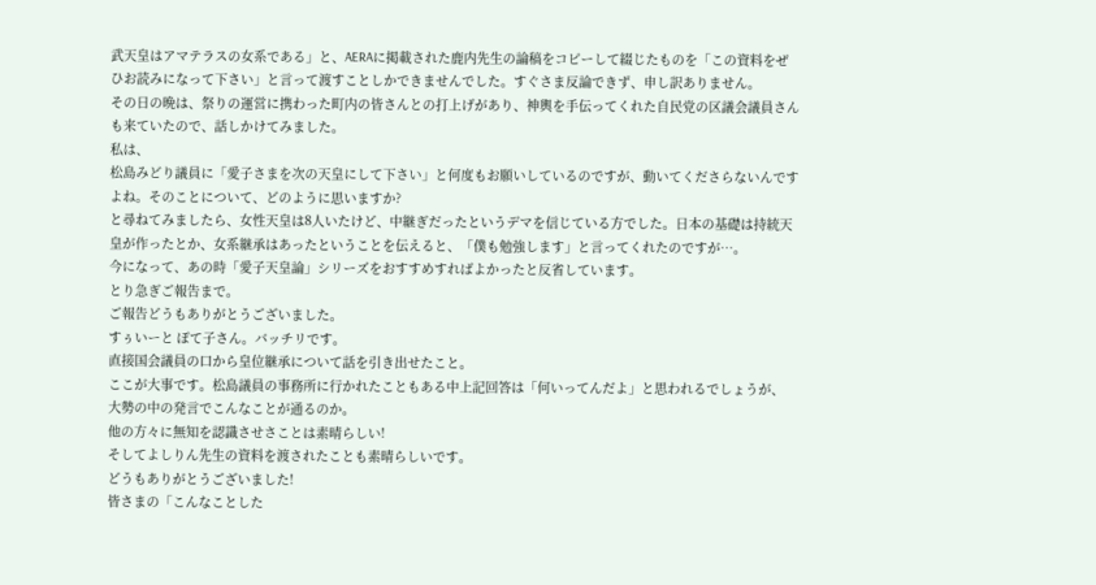武天皇はアマテラスの女系である」と、AERAに掲載された鹿内先生の論稿をコピーして綴じたものを「この資料をぜひお読みになって下さい」と言って渡すことしかできませんでした。すぐさま反論できず、申し訳ありません。
その日の晩は、祭りの運営に携わった町内の皆さんとの打上げがあり、神輿を手伝ってくれた自民党の区議会議員さんも来ていたので、話しかけてみました。
私は、
松島みどり議員に「愛子さまを次の天皇にして下さい」と何度もお願いしているのですが、動いてくださらないんですよね。そのことについて、どのように思いますか?
と尋ねてみましたら、女性天皇は8人いたけど、中継ぎだったというデマを信じている方でした。日本の基礎は持統天皇が作ったとか、女系継承はあったということを伝えると、「僕も勉強します」と言ってくれたのですが…。
今になって、あの時「愛子天皇論」シリーズをおすすめすればよかったと反省しています。
とり急ぎご報告まで。
ご報告どうもありがとうございました。
すぅいーと ぽて子さん。バッチリです。
直接国会議員の口から皇位継承について話を引き出せたこと。
ここが大事です。松島議員の事務所に行かれたこともある中上記回答は「何いってんだよ」と思われるでしょうが、
大勢の中の発言でこんなことが通るのか。
他の方々に無知を認識させさことは素晴らしい!
そしてよしりん先生の資料を渡されたことも素晴らしいです。
どうもありがとうございました!
皆さまの「こんなことした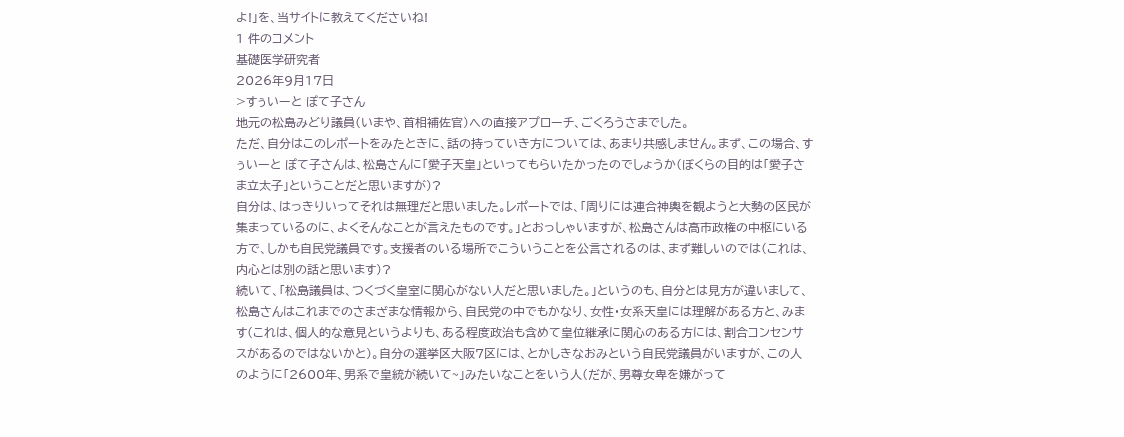よ!」を、当サイトに教えてくださいね!
1 件のコメント
基礎医学研究者
2026年9月17日
>すぅいーと ぽて子さん
地元の松島みどり議員(いまや、首相補佐官)への直接アプローチ、ごくろうさまでした。
ただ、自分はこのレポートをみたときに、話の持っていき方については、あまり共感しません。まず、この場合、すぅいーと ぽて子さんは、松島さんに「愛子天皇」といってもらいたかったのでしょうか(ぼくらの目的は「愛子さま立太子」ということだと思いますが)?
自分は、はっきりいってそれは無理だと思いました。レポートでは、「周りには連合神輿を観ようと大勢の区民が集まっているのに、よくそんなことが言えたものです。」とおっしゃいますが、松島さんは高市政権の中枢にいる方で、しかも自民党議員です。支援者のいる場所でこういうことを公言されるのは、まず難しいのでは(これは、内心とは別の話と思います)?
続いて、「松島議員は、つくづく皇室に関心がない人だと思いました。」というのも、自分とは見方が違いまして、松島さんはこれまでのさまざまな情報から、自民党の中でもかなり、女性・女系天皇には理解がある方と、みます(これは、個人的な意見というよりも、ある程度政治も含めて皇位継承に関心のある方には、割合コンセンサスがあるのではないかと)。自分の選挙区大阪7区には、とかしきなおみという自民党議員がいますが、この人のように「2600年、男系で皇統が続いて~」みたいなことをいう人(だが、男尊女卑を嫌がって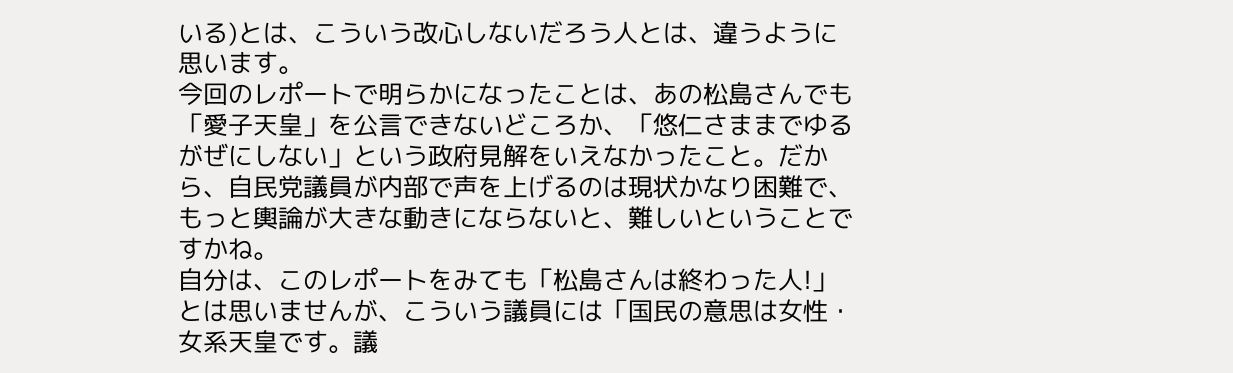いる)とは、こういう改心しないだろう人とは、違うように思います。
今回のレポートで明らかになったことは、あの松島さんでも「愛子天皇」を公言できないどころか、「悠仁さままでゆるがぜにしない」という政府見解をいえなかったこと。だから、自民党議員が内部で声を上げるのは現状かなり困難で、もっと輿論が大きな動きにならないと、難しいということですかね。
自分は、このレポートをみても「松島さんは終わった人!」とは思いませんが、こういう議員には「国民の意思は女性・女系天皇です。議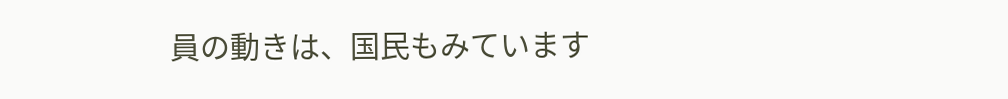員の動きは、国民もみています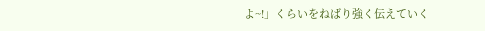よ~!」くらいをねばり強く伝えていく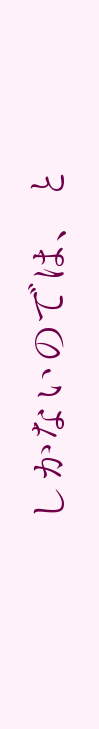しかないのでは、と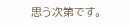思う次第です。